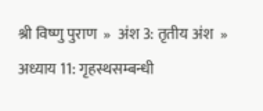श्री विष्णु पुराण  »  अंश 3: तृतीय अंश  »  अध्याय 11: गृहस्थसम्बन्धी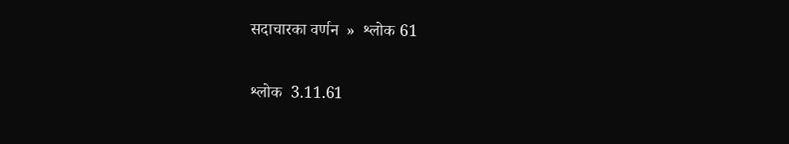सदाचारका वर्णन  »  श्लोक 61


श्लोक  3.11.61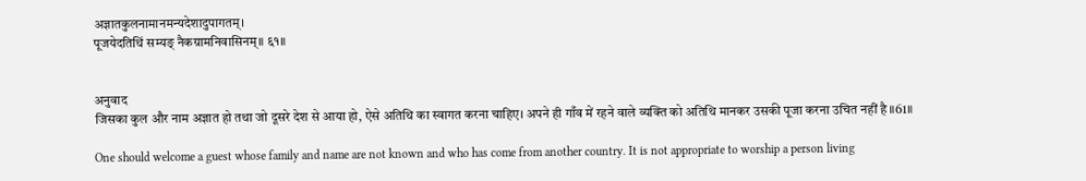अज्ञातकुलनामानमन्यदेशादुपागतम्।
पूजयेदतिथिं सम्यङ् नैकग्रामनिवासिनम्॥ ६१॥


अनुवाद
जिसका कुल और नाम अज्ञात हो तथा जो दूसरे देश से आया हो, ऐसे अतिथि का स्वागत करना चाहिए। अपने ही गाँव में रहने वाले व्यक्ति को अतिथि मानकर उसकी पूजा करना उचित नहीं है ॥61॥

One should welcome a guest whose family and name are not known and who has come from another country. It is not appropriate to worship a person living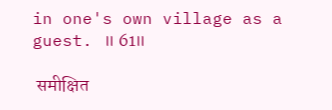in one's own village as a guest. ॥ 61॥

 समीक्षित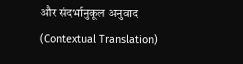और संदर्भानुकूल अनुवाद (Contextual Translation)